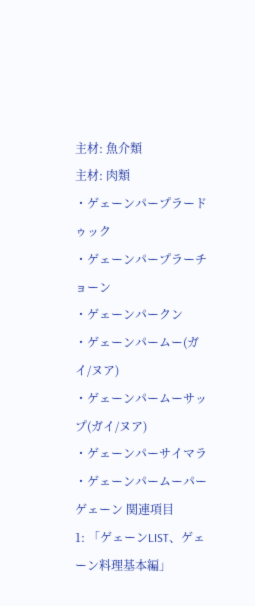主材: 魚介類
主材: 肉類
・ゲェーンパープラードゥック
・ゲェーンパープラーチョーン
・ゲェーンパークン
・ゲェーンパームー(ガイ/ヌア)
・ゲェーンパームーサップ(ガイ/ヌア)
・ゲェーンパーサイマラ
・ゲェーンパームーパー
ゲェーン 関連項目
1: 「ゲェーンLIST、ゲェーン料理基本編」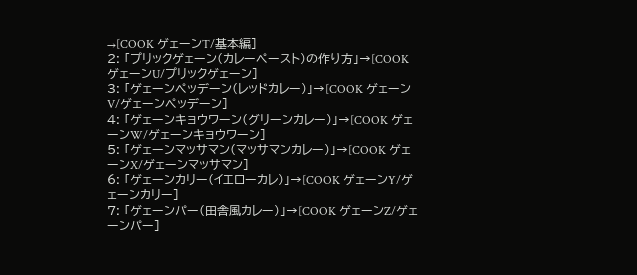→[COOK ゲェーンT/基本編]
2: 「プリックゲェーン(カレーペースト)の作り方」→[COOK ゲェーンU/プリックゲェーン]
3: 「ゲェーンペッデーン(レッドカレー)」→[COOK ゲェーンV/ゲェーンペッデーン]
4: 「ゲェーンキョウワーン(グリーンカレー)」→[COOK ゲェーンW/ゲェーンキョウワーン]
5: 「ゲェーンマッサマン(マッサマンカレー)」→[COOK ゲェーンX/ゲェーンマッサマン]
6: 「ゲェーンカリー(イエローカレ)」→[COOK ゲェーンY/ゲェーンカリー]
7: 「ゲェーンパー(田舎風カレー)」→[COOK ゲェーンZ/ゲェーンパー]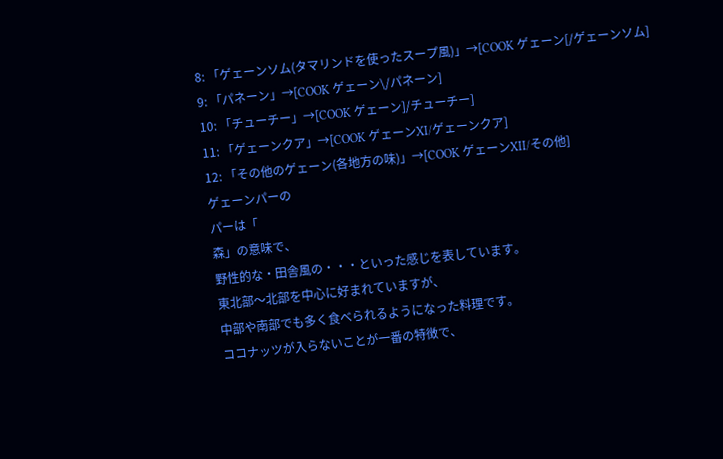8: 「ゲェーンソム(タマリンドを使ったスープ風)」→[COOK ゲェーン[/ゲェーンソム]
9: 「パネーン」→[COOK ゲェーン\/パネーン]
10: 「チューチー」→[COOK ゲェーン]/チューチー]
11: 「ゲェーンクア」→[COOK ゲェーンXI/ゲェーンクア]
12: 「その他のゲェーン(各地方の味)」→[COOK ゲェーンXII/その他]
ゲェーンパーの
パーは「
森」の意味で、
野性的な・田舎風の・・・といった感じを表しています。
東北部〜北部を中心に好まれていますが、
中部や南部でも多く食べられるようになった料理です。
ココナッツが入らないことが一番の特徴で、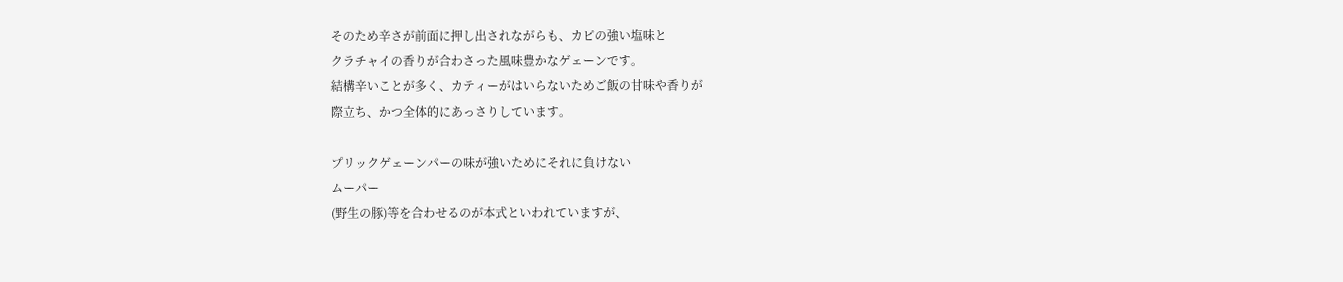そのため辛さが前面に押し出されながらも、カピの強い塩味と
クラチャイの香りが合わさった風味豊かなゲェーンです。
結構辛いことが多く、カティーがはいらないためご飯の甘味や香りが
際立ち、かつ全体的にあっさりしています。

プリックゲェーンパーの味が強いためにそれに負けない
ムーパー
(野生の豚)等を合わせるのが本式といわれていますが、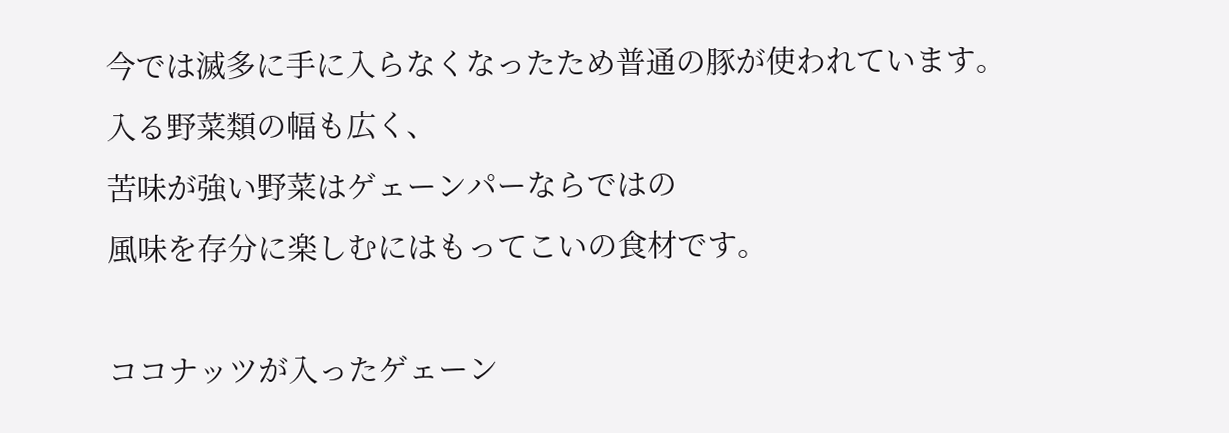今では滅多に手に入らなくなったため普通の豚が使われています。
入る野菜類の幅も広く、
苦味が強い野菜はゲェーンパーならではの
風味を存分に楽しむにはもってこいの食材です。

ココナッツが入ったゲェーン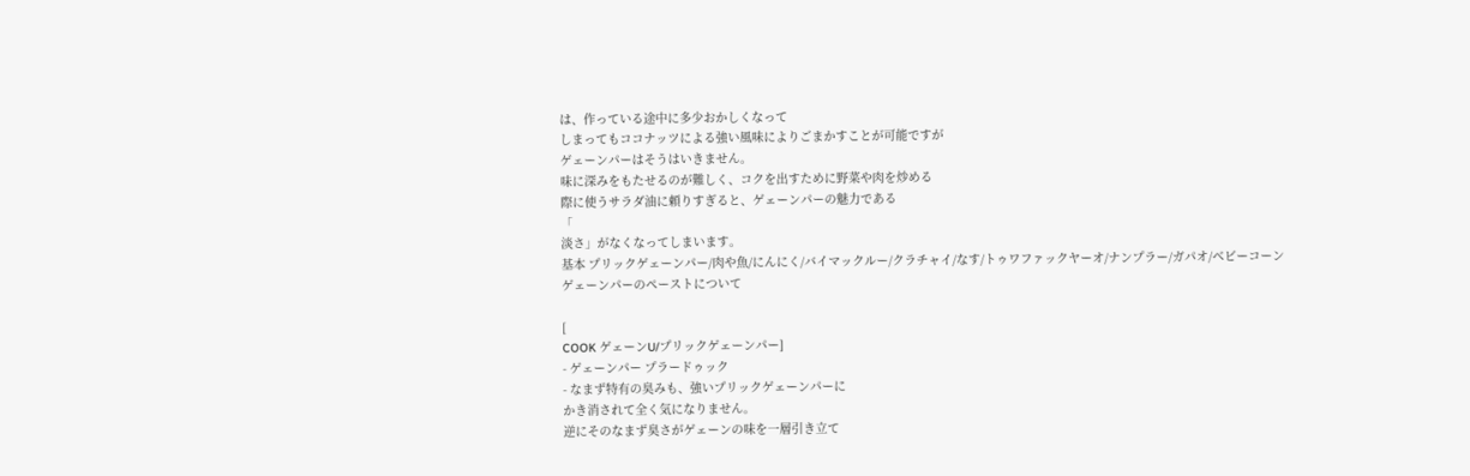は、作っている途中に多少おかしくなって
しまってもココナッツによる強い風味によりごまかすことが可能ですが
ゲェーンパーはそうはいきません。
味に深みをもたせるのが難しく、コクを出すために野菜や肉を炒める
際に使うサラダ油に頼りすぎると、ゲェーンパーの魅力である
「
淡さ」がなくなってしまいます。
基本 プリックゲェーンパー/肉や魚/にんにく/バイマックルー/クラチャイ/なす/トゥワファックヤーオ/ナンプラー/ガパオ/ベビーコーン
ゲェーンパーのペーストについて

[
COOK ゲェーンU/プリックゲェーンパー]
- ゲェーンパー プラードゥック
- なまず特有の臭みも、強いプリックゲェーンパーに
かき消されて全く気になりません。
逆にそのなまず臭さがゲェーンの味を一層引き立て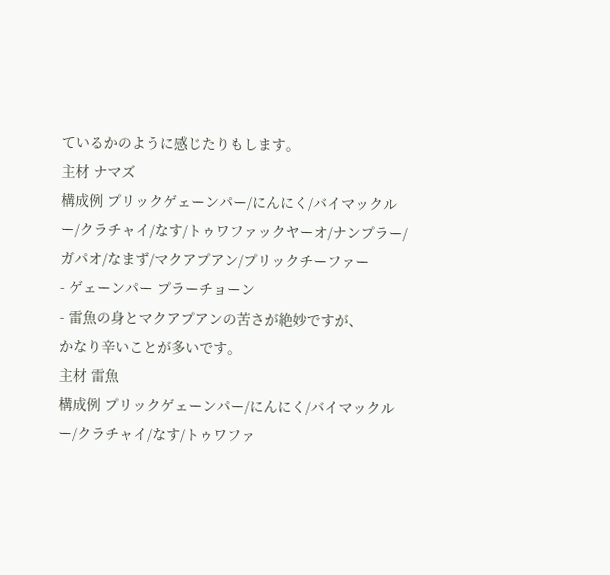ているかのように感じたりもします。
主材 ナマズ
構成例 プリックゲェーンパー/にんにく/バイマックルー/クラチャイ/なす/トゥワファックヤーオ/ナンプラー/ガパオ/なまず/マクアプアン/プリックチーファー
- ゲェーンパー プラーチョーン
- 雷魚の身とマクアプアンの苦さが絶妙ですが、
かなり辛いことが多いです。
主材 雷魚
構成例 プリックゲェーンパー/にんにく/バイマックルー/クラチャイ/なす/トゥワファ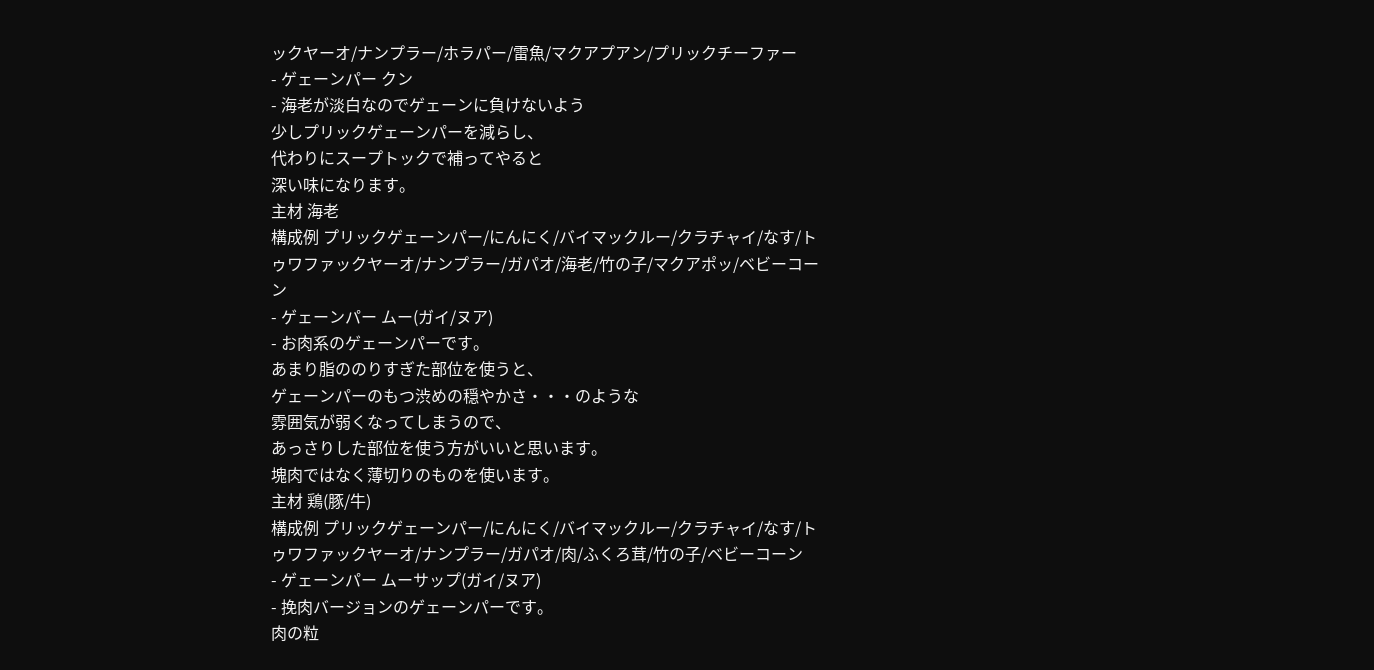ックヤーオ/ナンプラー/ホラパー/雷魚/マクアプアン/プリックチーファー
- ゲェーンパー クン
- 海老が淡白なのでゲェーンに負けないよう
少しプリックゲェーンパーを減らし、
代わりにスープトックで補ってやると
深い味になります。
主材 海老
構成例 プリックゲェーンパー/にんにく/バイマックルー/クラチャイ/なす/トゥワファックヤーオ/ナンプラー/ガパオ/海老/竹の子/マクアポッ/ベビーコーン
- ゲェーンパー ムー(ガイ/ヌア)
- お肉系のゲェーンパーです。
あまり脂ののりすぎた部位を使うと、
ゲェーンパーのもつ渋めの穏やかさ・・・のような
雰囲気が弱くなってしまうので、
あっさりした部位を使う方がいいと思います。
塊肉ではなく薄切りのものを使います。
主材 鶏(豚/牛)
構成例 プリックゲェーンパー/にんにく/バイマックルー/クラチャイ/なす/トゥワファックヤーオ/ナンプラー/ガパオ/肉/ふくろ茸/竹の子/ベビーコーン
- ゲェーンパー ムーサップ(ガイ/ヌア)
- 挽肉バージョンのゲェーンパーです。
肉の粒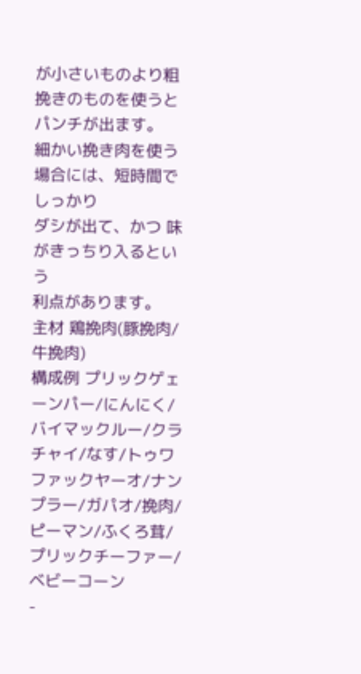が小さいものより粗挽きのものを使うと
パンチが出ます。
細かい挽き肉を使う場合には、短時間でしっかり
ダシが出て、かつ 味がきっちり入るという
利点があります。
主材 鶏挽肉(豚挽肉/牛挽肉)
構成例 プリックゲェーンパー/にんにく/バイマックルー/クラチャイ/なす/トゥワファックヤーオ/ナンプラー/ガパオ/挽肉/ピーマン/ふくろ茸/プリックチーファー/ベビーコーン
-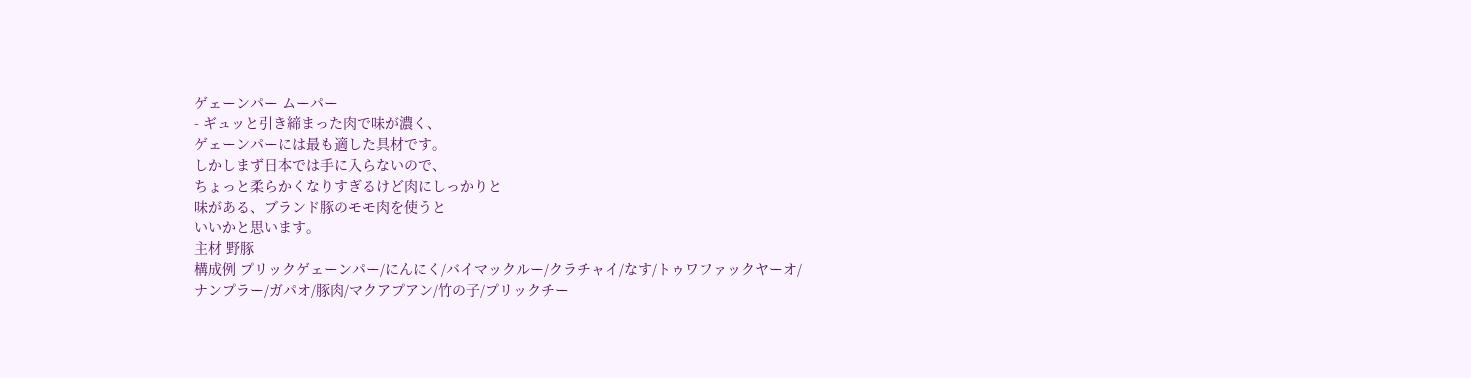ゲェーンパー ムーパー
- ギュッと引き締まった肉で味が濃く、
ゲェーンパーには最も適した具材です。
しかしまず日本では手に入らないので、
ちょっと柔らかくなりすぎるけど肉にしっかりと
味がある、ブランド豚のモモ肉を使うと
いいかと思います。
主材 野豚
構成例 プリックゲェーンパー/にんにく/バイマックルー/クラチャイ/なす/トゥワファックヤーオ/ナンプラー/ガパオ/豚肉/マクアプアン/竹の子/プリックチー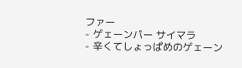ファー
- ゲェーンパー サイマラ
- 辛くてしょっぱめのゲェーン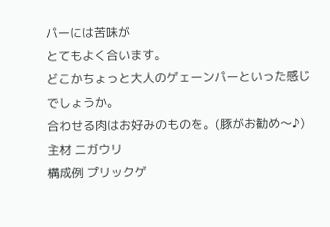パーには苦味が
とてもよく合います。
どこかちょっと大人のゲェーンパーといった感じ
でしょうか。
合わせる肉はお好みのものを。(豚がお勧め〜♪)
主材 ニガウリ
構成例 プリックゲ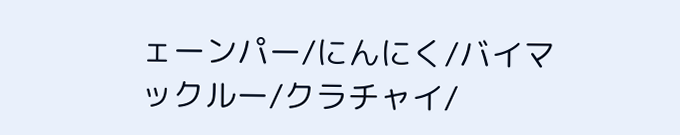ェーンパー/にんにく/バイマックルー/クラチャイ/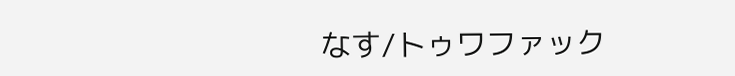なす/トゥワファック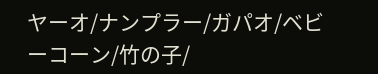ヤーオ/ナンプラー/ガパオ/ベビーコーン/竹の子/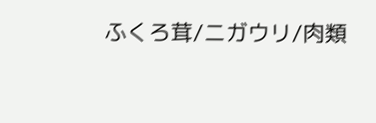ふくろ茸/ニガウリ/肉類